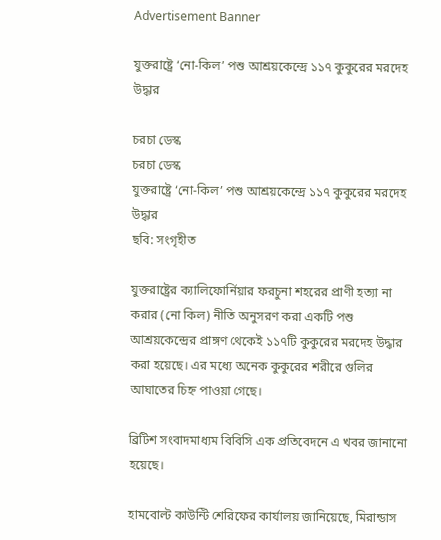Advertisement Banner

যুক্তরাষ্ট্রে ‘নো-কিল’ পশু আশ্রয়কেন্দ্রে ১১৭ কুকুরের মরদেহ উদ্ধার

চরচা ডেস্ক
চরচা ডেস্ক
যুক্তরাষ্ট্রে ‘নো-কিল’ পশু আশ্রয়কেন্দ্রে ১১৭ কুকুরের মরদেহ উদ্ধার
ছবি: সংগৃহীত

যুক্তরাষ্ট্রের ক্যালিফোর্নিয়ার ফরচুনা শহরের প্রাণী হত্যা না করার (নো কিল) নীতি অনুসরণ করা একটি পশু আশ্রয়কেন্দ্রের প্রাঙ্গণ থেকেই ১১৭টি কুকুরের মরদেহ উদ্ধার করা হয়েছে। এর মধ্যে অনেক কুকুরের শরীরে গুলির আঘাতের চিহ্ন পাওয়া গেছে।

ব্রিটিশ সংবাদমাধ্যম বিবিসি এক প্রতিবেদনে এ খবর জানানো হয়েছে।

হামবোল্ট কাউন্টি শেরিফের কার্যালয় জানিয়েছে, মিরান্ডাস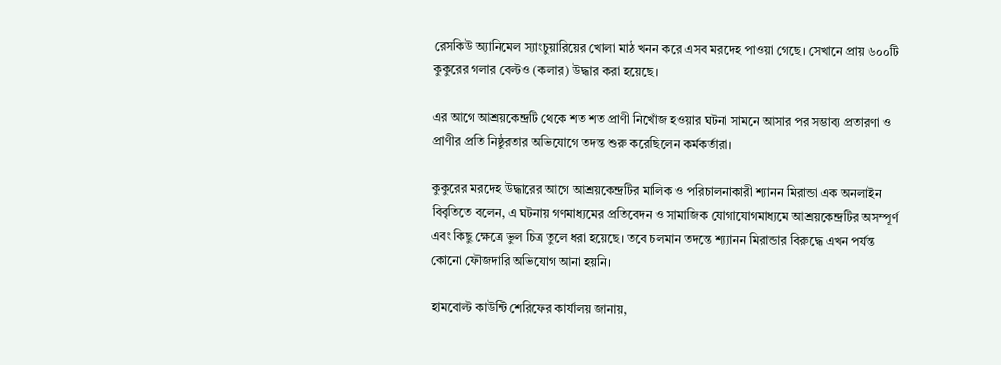রেসকিউ অ্যানিমেল স্যাংচুয়ারিয়ের খোলা মাঠ খনন করে এসব মরদেহ পাওয়া গেছে। সেখানে প্রায় ৬০০টি কুকুরের গলার বেল্টও (কলার) উদ্ধার করা হয়েছে।

এর আগে আশ্রয়কেন্দ্রটি থেকে শত শত প্রাণী নিখোঁজ হওয়ার ঘটনা সামনে আসার পর সম্ভাব্য প্রতারণা ও প্রাণীর প্রতি নিষ্ঠুরতার অভিযোগে তদন্ত শুরু করেছিলেন কর্মকর্তারা।

কুকুরের মরদেহ উদ্ধারের আগে আশ্রয়কেন্দ্রটির মালিক ও পরিচালনাকারী শ্যানন মিরান্ডা এক অনলাইন বিবৃতিতে বলেন, এ ঘটনায় গণমাধ্যমের প্রতিবেদন ও সামাজিক যোগাযোগমাধ্যমে আশ্রয়কেন্দ্রটির অসম্পূর্ণ এবং কিছু ক্ষেত্রে ভুল চিত্র তুলে ধরা হয়েছে। তবে চলমান তদন্তে শ্য্যানন মিরান্ডার বিরুদ্ধে এখন পর্যন্ত কোনো ফৌজদারি অভিযোগ আনা হয়নি।

হামবোল্ট কাউন্টি শেরিফের কার্যালয় জানায়,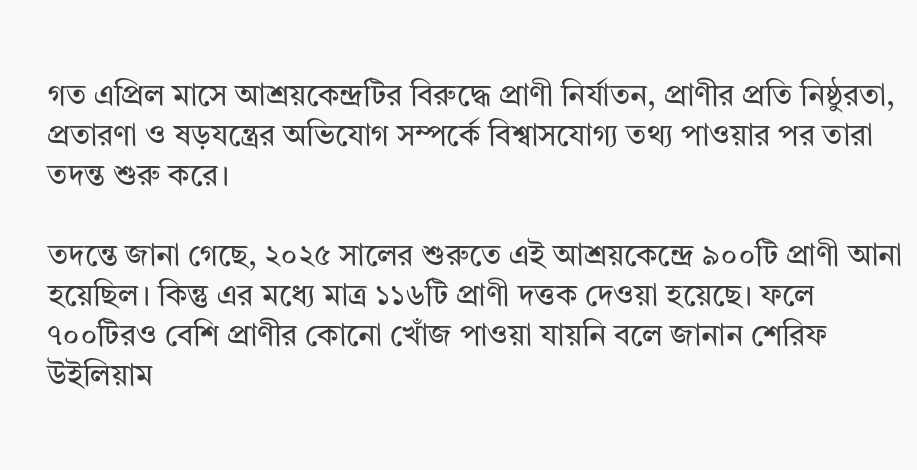গত এপ্রিল মাসে আশ্রয়কেন্দ্রটির বিরুদ্ধে প্রাণী নির্যাতন, প্রাণীর প্রতি নিষ্ঠুরতা, প্রতারণা ও ষড়যন্ত্রের অভিযোগ সম্পর্কে বিশ্বাসযোগ্য তথ্য পাওয়ার পর তারা তদন্ত শুরু করে।

তদন্তে জানা গেছে, ২০২৫ সালের শুরুতে এই আশ্রয়কেন্দ্রে ৯০০টি প্রাণী আনা হয়েছিল। কিন্তু এর মধ্যে মাত্র ১১৬টি প্রাণী দত্তক দেওয়া হয়েছে। ফলে ৭০০টিরও বেশি প্রাণীর কোনো খোঁজ পাওয়া যায়নি বলে জানান শেরিফ উইলিয়াম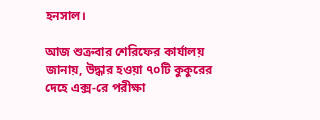হনসাল।

আজ শুক্রবার শেরিফের কার্যালয় জানায়, উদ্ধার হওয়া ৭০টি কুকুরের দেহে এক্স-রে পরীক্ষা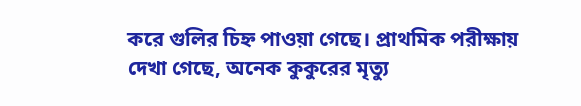করে গুলির চিহ্ন পাওয়া গেছে। প্রাথমিক পরীক্ষায় দেখা গেছে, অনেক কুকুরের মৃত্যু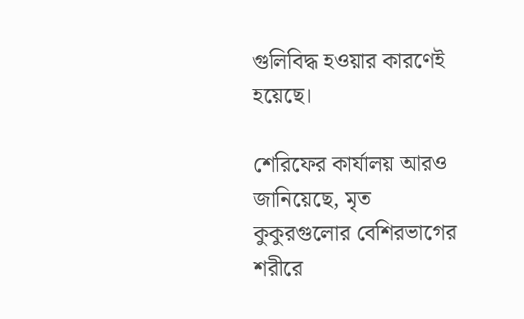গুলিবিদ্ধ হওয়ার কারণেই হয়েছে।

শেরিফের কার্যালয় আরও জানিয়েছে, মৃত কুকুরগুলোর বেশিরভাগের শরীরে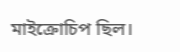মাইক্রোচিপ ছিল।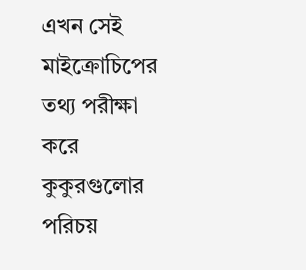এখন সেই মাইক্রোচিপের তথ্য পরীক্ষা করে কুকুরগুলোর পরিচয়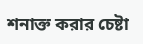শনাক্ত করার চেষ্টা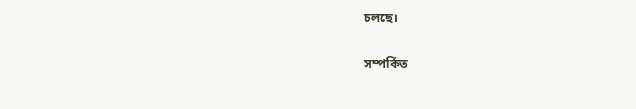চলছে।

সম্পর্কিত